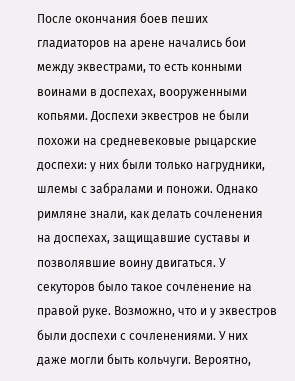После окончания боев пеших гладиаторов на арене начались бои между эквестрами, то есть конными воинами в доспехах, вооруженными копьями. Доспехи эквестров не были похожи на средневековые рыцарские доспехи: у них были только нагрудники, шлемы с забралами и поножи. Однако римляне знали, как делать сочленения на доспехах, защищавшие суставы и позволявшие воину двигаться. У секуторов было такое сочленение на правой руке. Возможно, что и у эквестров были доспехи с сочленениями. У них даже могли быть кольчуги. Вероятно,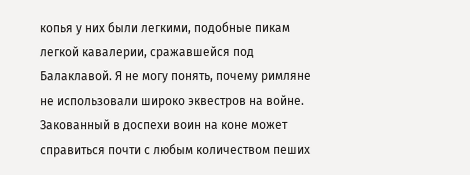копья у них были легкими, подобные пикам легкой кавалерии, сражавшейся под Балаклавой. Я не могу понять, почему римляне не использовали широко эквестров на войне. Закованный в доспехи воин на коне может справиться почти с любым количеством пеших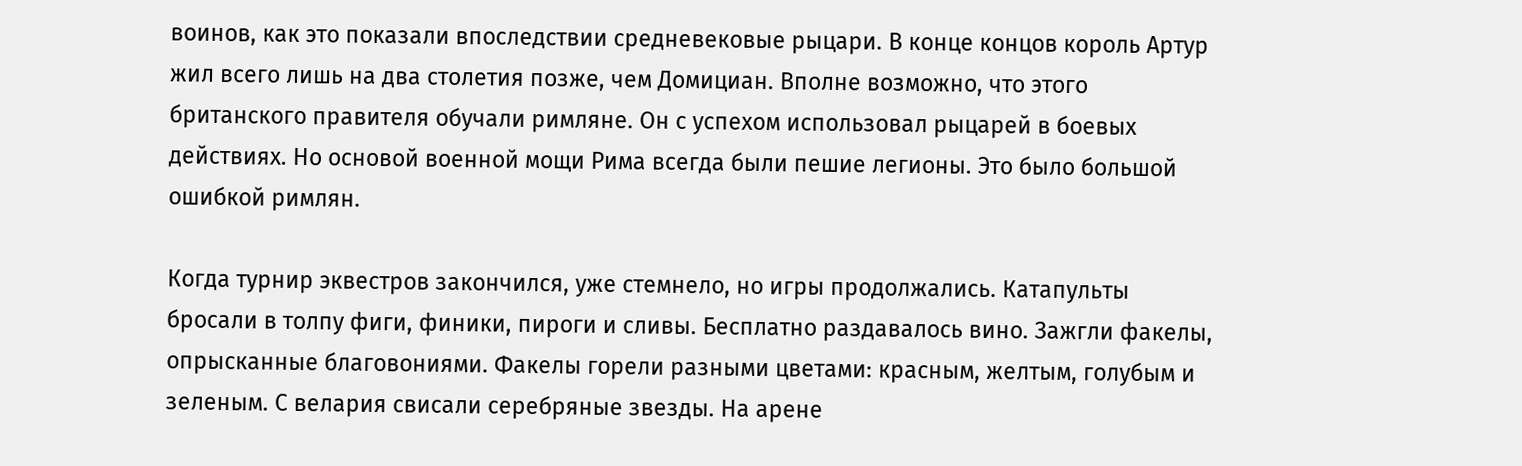воинов, как это показали впоследствии средневековые рыцари. В конце концов король Артур жил всего лишь на два столетия позже, чем Домициан. Вполне возможно, что этого британского правителя обучали римляне. Он с успехом использовал рыцарей в боевых действиях. Но основой военной мощи Рима всегда были пешие легионы. Это было большой ошибкой римлян.

Когда турнир эквестров закончился, уже стемнело, но игры продолжались. Катапульты бросали в толпу фиги, финики, пироги и сливы. Бесплатно раздавалось вино. Зажгли факелы, опрысканные благовониями. Факелы горели разными цветами: красным, желтым, голубым и зеленым. С велария свисали серебряные звезды. На арене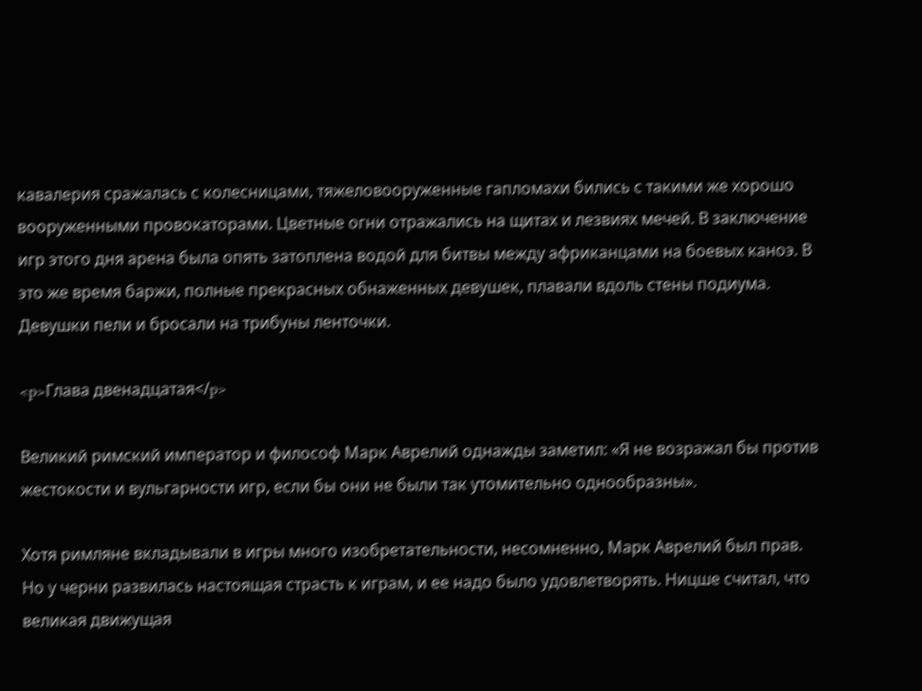кавалерия сражалась с колесницами, тяжеловооруженные гапломахи бились с такими же хорошо вооруженными провокаторами. Цветные огни отражались на щитах и лезвиях мечей. В заключение игр этого дня арена была опять затоплена водой для битвы между африканцами на боевых каноэ. В это же время баржи, полные прекрасных обнаженных девушек, плавали вдоль стены подиума. Девушки пели и бросали на трибуны ленточки.

<p>Глава двенадцатая</p>

Великий римский император и философ Марк Аврелий однажды заметил: «Я не возражал бы против жестокости и вульгарности игр, если бы они не были так утомительно однообразны».

Хотя римляне вкладывали в игры много изобретательности, несомненно, Марк Аврелий был прав. Но у черни развилась настоящая страсть к играм, и ее надо было удовлетворять. Ницше считал, что великая движущая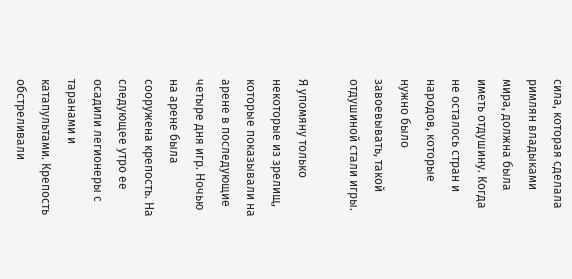сила, которая сделала римлян владыками мира, должна была иметь отдушину. Когда не осталось стран и народов, которые нужно было завоевывать, такой отдушиной стали игры.

Я упомяну только некоторые из зрелищ, которые показывали на арене в последующие четыре дня игр. Ночью на арене была сооружена крепость. На следующее утро ее осадили легионеры с таранами и катапультами. Крепость обстреливали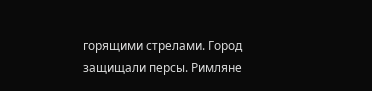горящими стрелами. Город защищали персы. Римляне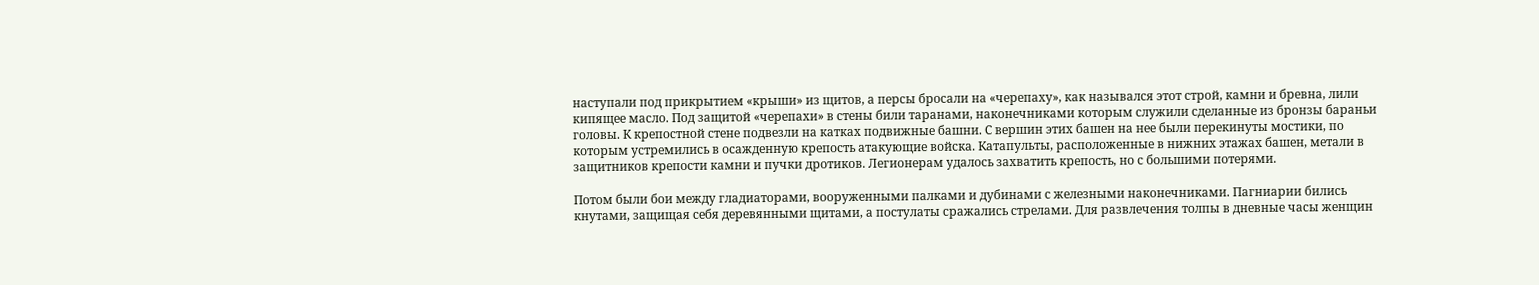наступали под прикрытием «крыши» из щитов, а персы бросали на «черепаху», как назывался этот строй, камни и бревна, лили кипящее масло. Под защитой «черепахи» в стены били таранами, наконечниками которым служили сделанные из бронзы бараньи головы. К крепостной стене подвезли на катках подвижные башни. С вершин этих башен на нее были перекинуты мостики, по которым устремились в осажденную крепость атакующие войска. Катапульты, расположенные в нижних этажах башен, метали в защитников крепости камни и пучки дротиков. Легионерам удалось захватить крепость, но с большими потерями.

Потом были бои между гладиаторами, вооруженными палками и дубинами с железными наконечниками. Пагниарии бились кнутами, защищая себя деревянными щитами, а постулаты сражались стрелами. Для развлечения толпы в дневные часы женщин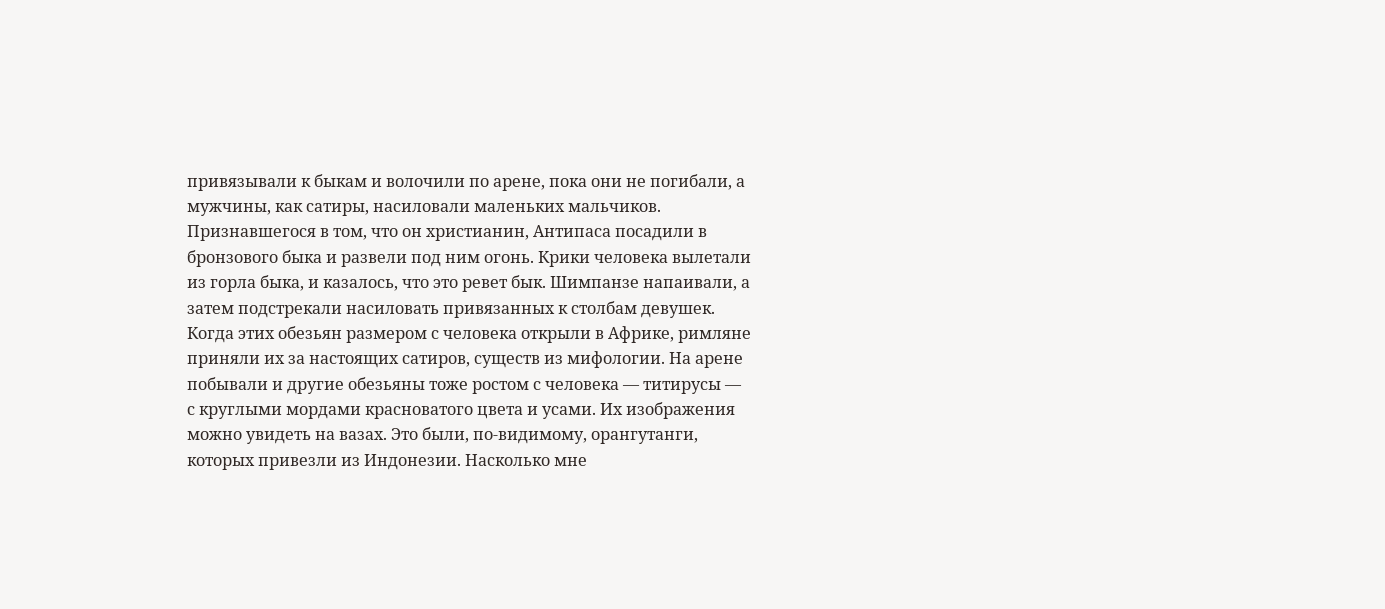привязывали к быкам и волочили по арене, пока они не погибали, а мужчины, как сатиры, насиловали маленьких мальчиков. Признавшегося в том, что он христианин, Антипаса посадили в бронзового быка и развели под ним огонь. Крики человека вылетали из горла быка, и казалось, что это ревет бык. Шимпанзе напаивали, а затем подстрекали насиловать привязанных к столбам девушек. Когда этих обезьян размером с человека открыли в Африке, римляне приняли их за настоящих сатиров, существ из мифологии. На арене побывали и другие обезьяны тоже ростом с человека — титирусы — с круглыми мордами красноватого цвета и усами. Их изображения можно увидеть на вазах. Это были, по-видимому, орангутанги, которых привезли из Индонезии. Насколько мне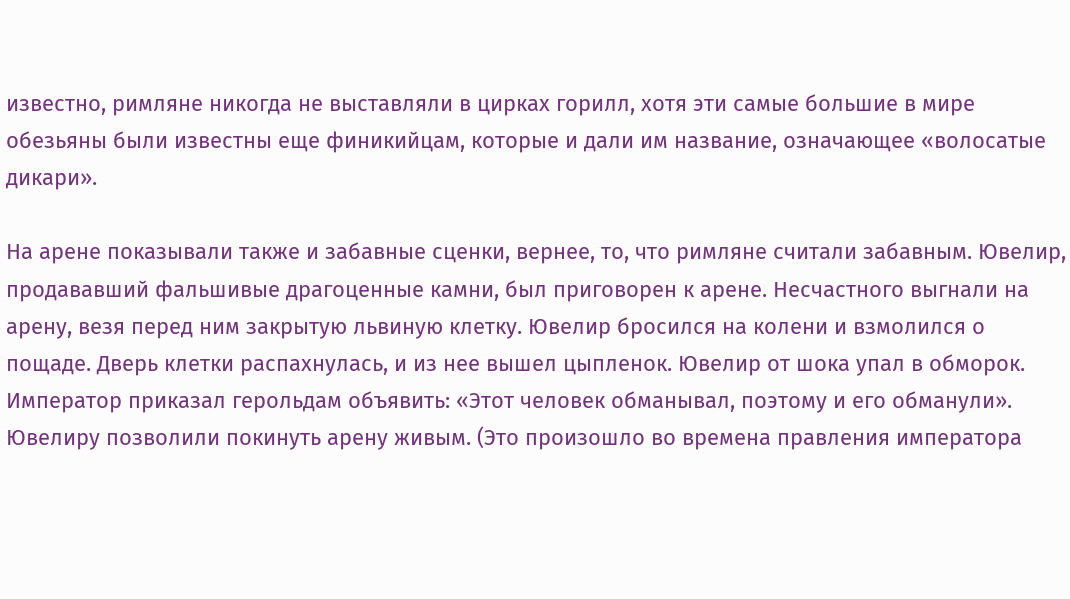известно, римляне никогда не выставляли в цирках горилл, хотя эти самые большие в мире обезьяны были известны еще финикийцам, которые и дали им название, означающее «волосатые дикари».

На арене показывали также и забавные сценки, вернее, то, что римляне считали забавным. Ювелир, продававший фальшивые драгоценные камни, был приговорен к арене. Несчастного выгнали на арену, везя перед ним закрытую львиную клетку. Ювелир бросился на колени и взмолился о пощаде. Дверь клетки распахнулась, и из нее вышел цыпленок. Ювелир от шока упал в обморок. Император приказал герольдам объявить: «Этот человек обманывал, поэтому и его обманули». Ювелиру позволили покинуть арену живым. (Это произошло во времена правления императора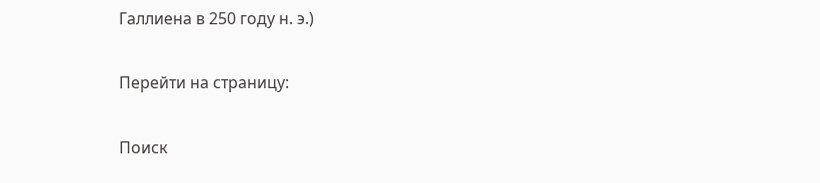Галлиена в 250 году н. э.)

Перейти на страницу:

Поиск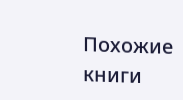Похожие книги